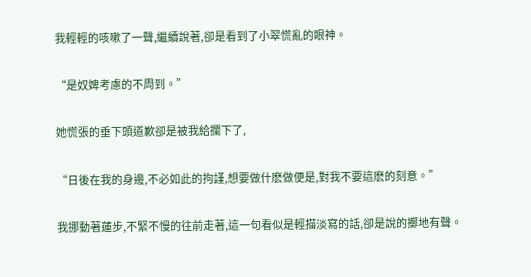我輕輕的咳嗽了一聲,繼續說著,卻是看到了小翠慌亂的眼神。

“是奴婢考慮的不周到。”

她慌張的垂下頭道歉卻是被我給攔下了,

“日後在我的身邊,不必如此的拘謹,想要做什麽做便是,對我不要這麽的刻意。”

我挪動著蓮步,不緊不慢的往前走著,這一句看似是輕描淡寫的話,卻是說的擲地有聲。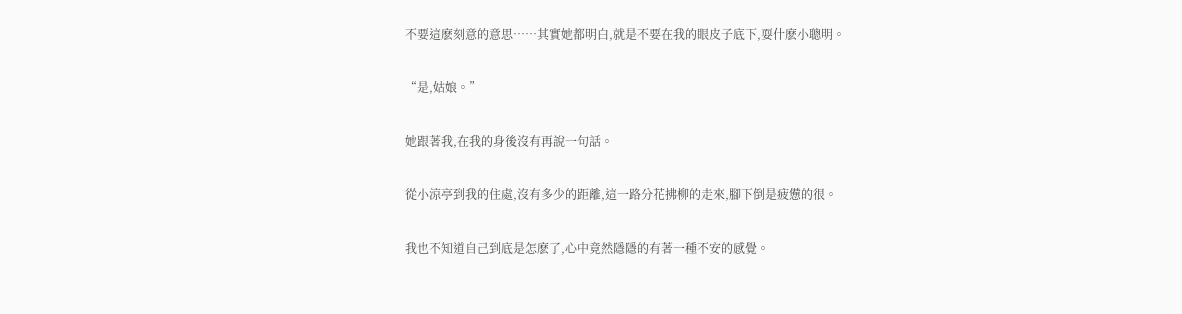不要這麽刻意的意思……其實她都明白,就是不要在我的眼皮子底下,耍什麽小聰明。

“是,姑娘。”

她跟著我,在我的身後沒有再說一句話。

從小涼亭到我的住處,沒有多少的距離,這一路分花拂柳的走來,腳下倒是疲憊的很。

我也不知道自己到底是怎麽了,心中竟然隱隱的有著一種不安的感覺。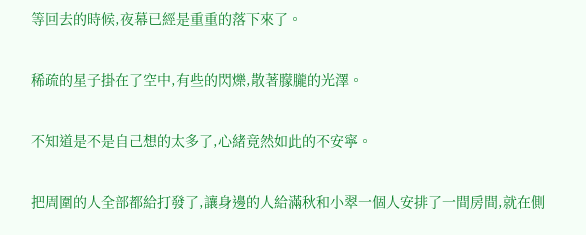等回去的時候,夜幕已經是重重的落下來了。

稀疏的星子掛在了空中,有些的閃爍,散著朦朧的光澤。

不知道是不是自己想的太多了,心緒竟然如此的不安寧。

把周圍的人全部都給打發了,讓身邊的人給滿秋和小翠一個人安排了一間房間,就在側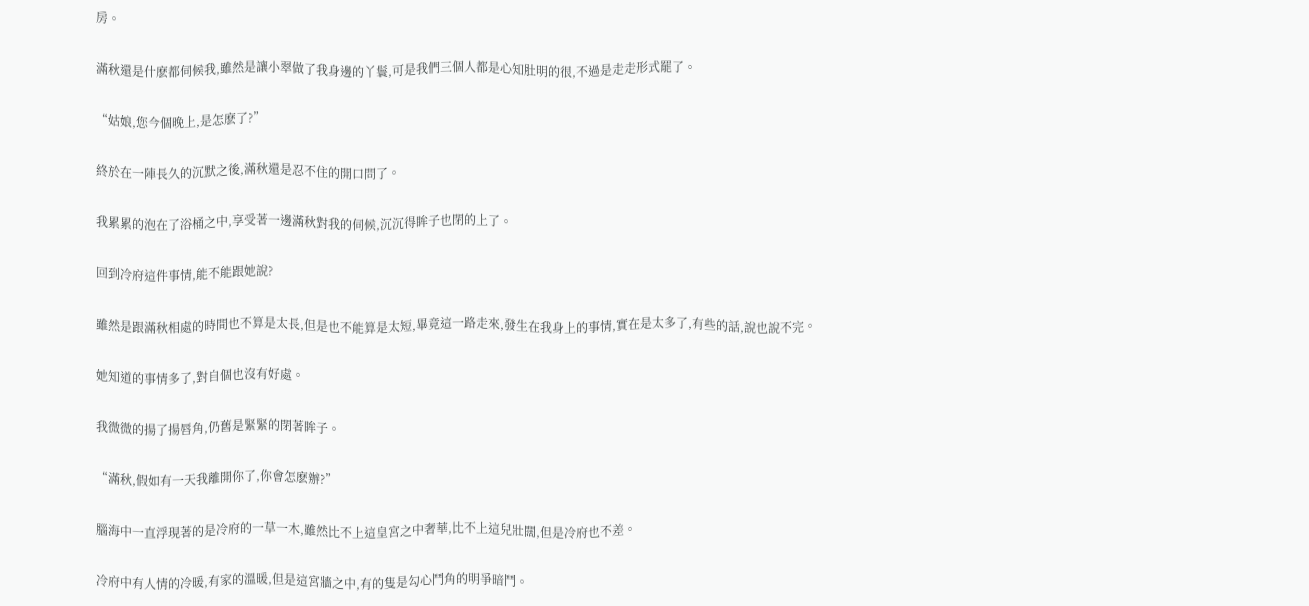房。

滿秋還是什麽都伺候我,雖然是讓小翠做了我身邊的丫鬟,可是我們三個人都是心知肚明的很,不過是走走形式罷了。

“姑娘,您今個晚上,是怎麽了?”

終於在一陣長久的沉默之後,滿秋還是忍不住的開口問了。

我累累的泡在了浴桶之中,享受著一邊滿秋對我的伺候,沉沉得眸子也閉的上了。

回到冷府這件事情,能不能跟她說?

雖然是跟滿秋相處的時間也不算是太長,但是也不能算是太短,畢竟這一路走來,發生在我身上的事情,實在是太多了,有些的話,說也說不完。

她知道的事情多了,對自個也沒有好處。

我微微的揚了揚唇角,仍舊是緊緊的閉著眸子。

“滿秋,假如有一天我離開你了,你會怎麽辦?”

腦海中一直浮現著的是冷府的一草一木,雖然比不上這皇宮之中奢華,比不上這兒壯闊,但是冷府也不差。

冷府中有人情的冷暖,有家的溫暖,但是這宮牆之中,有的隻是勾心鬥角的明爭暗鬥。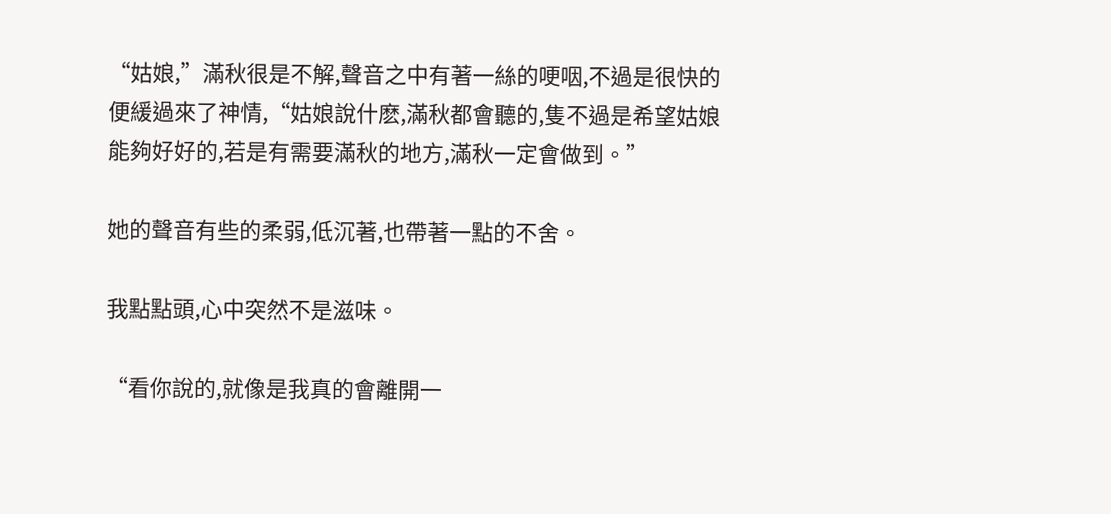“姑娘,”滿秋很是不解,聲音之中有著一絲的哽咽,不過是很快的便緩過來了神情,“姑娘說什麽,滿秋都會聽的,隻不過是希望姑娘能夠好好的,若是有需要滿秋的地方,滿秋一定會做到。”

她的聲音有些的柔弱,低沉著,也帶著一點的不舍。

我點點頭,心中突然不是滋味。

“看你說的,就像是我真的會離開一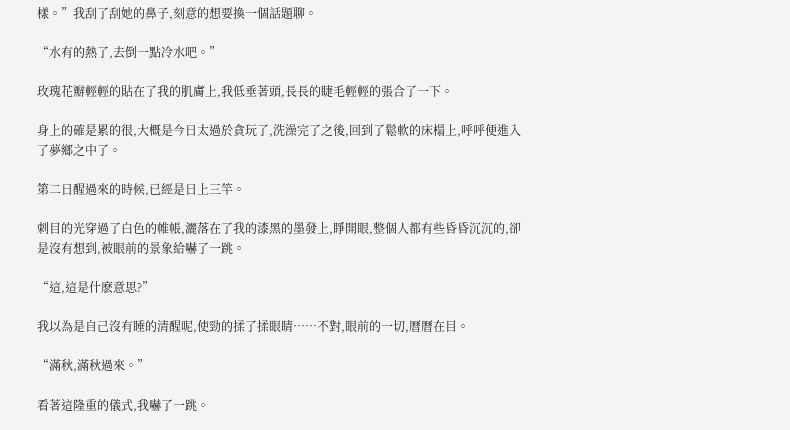樣。”我刮了刮她的鼻子,刻意的想要換一個話題聊。

“水有的熱了,去倒一點冷水吧。”

玫瑰花瓣輕輕的貼在了我的肌膚上,我低垂著頭,長長的睫毛輕輕的張合了一下。

身上的確是累的很,大概是今日太過於貪玩了,洗澡完了之後,回到了鬆軟的床榻上,呼呼便進入了夢鄉之中了。

第二日醒過來的時候,已經是日上三竿。

刺目的光穿過了白色的帷帳,灑落在了我的漆黑的墨發上,睜開眼,整個人都有些昏昏沉沉的,卻是沒有想到,被眼前的景象給嚇了一跳。

“這,這是什麽意思?”

我以為是自己沒有睡的清醒呢,使勁的揉了揉眼睛……不對,眼前的一切,曆曆在目。

“滿秋,滿秋過來。”

看著這隆重的儀式,我嚇了一跳。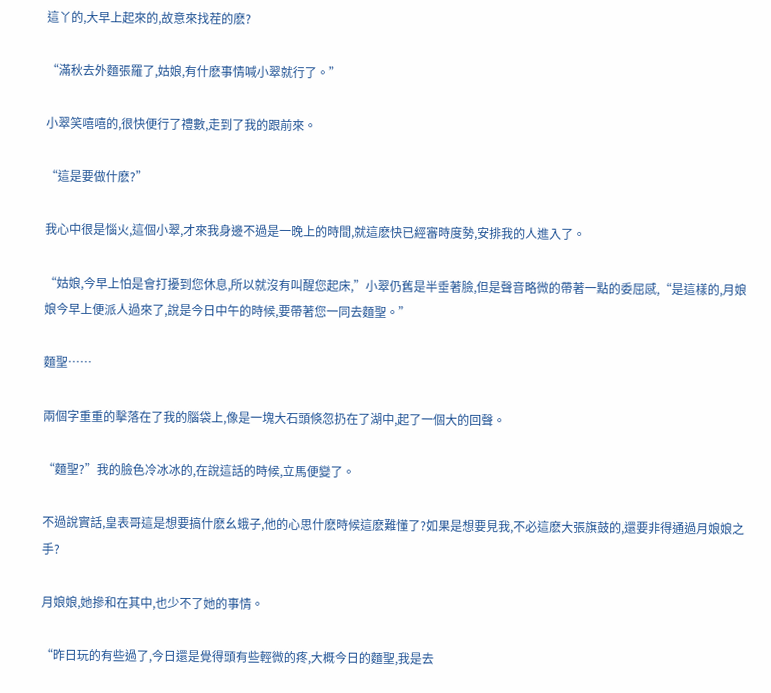這丫的,大早上起來的,故意來找茬的麽?

“滿秋去外麵張羅了,姑娘,有什麽事情喊小翠就行了。”

小翠笑嘻嘻的,很快便行了禮數,走到了我的跟前來。

“這是要做什麽?”

我心中很是惱火,這個小翠,才來我身邊不過是一晚上的時間,就這麽快已經審時度勢,安排我的人進入了。

“姑娘,今早上怕是會打擾到您休息,所以就沒有叫醒您起床,”小翠仍舊是半垂著臉,但是聲音略微的帶著一點的委屈感,“是這樣的,月娘娘今早上便派人過來了,說是今日中午的時候,要帶著您一同去麵聖。”

麵聖……

兩個字重重的擊落在了我的腦袋上,像是一塊大石頭倏忽扔在了湖中,起了一個大的回聲。

“麵聖?”我的臉色冷冰冰的,在說這話的時候,立馬便變了。

不過說實話,皇表哥這是想要搞什麽幺蛾子,他的心思什麽時候這麽難懂了?如果是想要見我,不必這麽大張旗鼓的,還要非得通過月娘娘之手?

月娘娘,她摻和在其中,也少不了她的事情。

“昨日玩的有些過了,今日還是覺得頭有些輕微的疼,大概今日的麵聖,我是去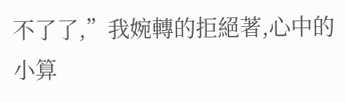不了了,”我婉轉的拒絕著,心中的小算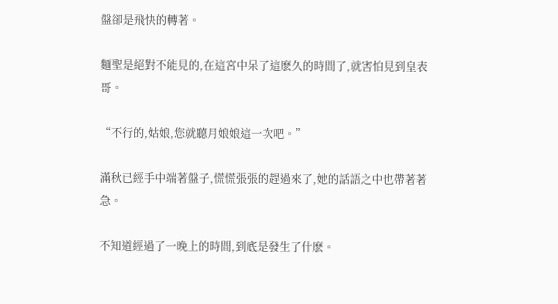盤卻是飛快的轉著。

麵聖是絕對不能見的,在這宮中呆了這麽久的時間了,就害怕見到皇表哥。

“不行的,姑娘,您就聽月娘娘這一次吧。”

滿秋已經手中端著盤子,慌慌張張的趕過來了,她的話語之中也帶著著急。

不知道經過了一晚上的時間,到底是發生了什麽。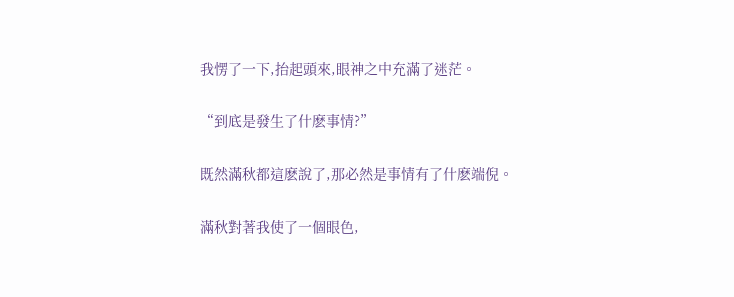我愣了一下,抬起頭來,眼神之中充滿了迷茫。

“到底是發生了什麽事情?”

既然滿秋都這麽說了,那必然是事情有了什麽端倪。

滿秋對著我使了一個眼色,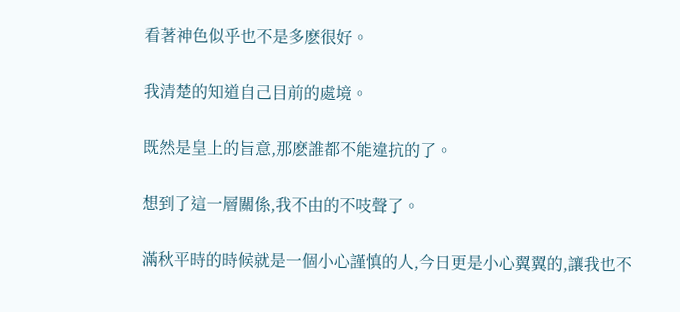看著神色似乎也不是多麽很好。

我清楚的知道自己目前的處境。

既然是皇上的旨意,那麽誰都不能違抗的了。

想到了這一層關係,我不由的不吱聲了。

滿秋平時的時候就是一個小心謹慎的人,今日更是小心翼翼的,讓我也不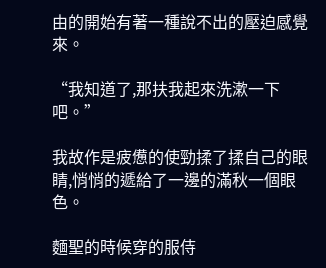由的開始有著一種說不出的壓迫感覺來。

“我知道了,那扶我起來洗漱一下吧。”

我故作是疲憊的使勁揉了揉自己的眼睛,悄悄的遞給了一邊的滿秋一個眼色。

麵聖的時候穿的服侍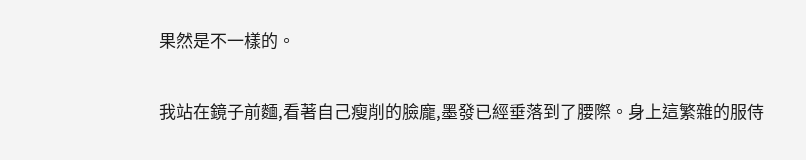果然是不一樣的。

我站在鏡子前麵,看著自己瘦削的臉龐,墨發已經垂落到了腰際。身上這繁雜的服侍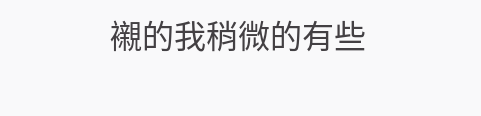襯的我稍微的有些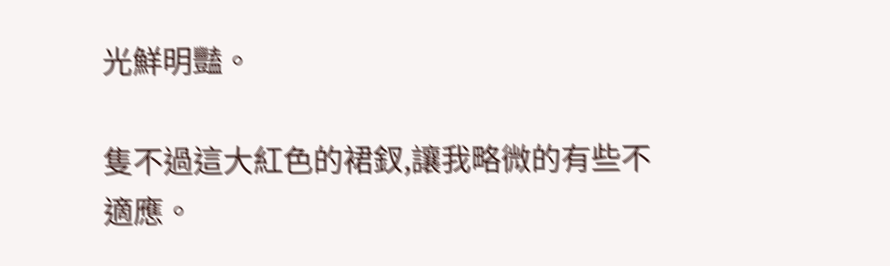光鮮明豔。

隻不過這大紅色的裙釵,讓我略微的有些不適應。